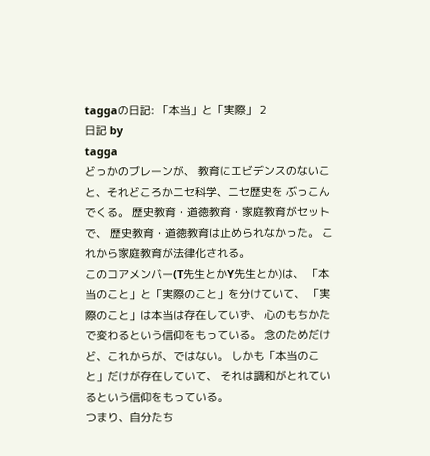taggaの日記: 「本当」と「実際」 2
日記 by
tagga
どっかのブレーンが、 教育にエビデンスのないこと、それどころかニセ科学、ニセ歴史を ぶっこんでくる。 歴史教育・道徳教育・家庭教育がセットで、 歴史教育・道徳教育は止められなかった。 これから家庭教育が法律化される。
このコアメンバー(T先生とかY先生とか)は、 「本当のこと」と「実際のこと」を分けていて、 「実際のこと」は本当は存在していず、 心のもちかたで変わるという信仰をもっている。 念のためだけど、これからが、ではない。 しかも「本当のこと」だけが存在していて、 それは調和がとれているという信仰をもっている。
つまり、自分たち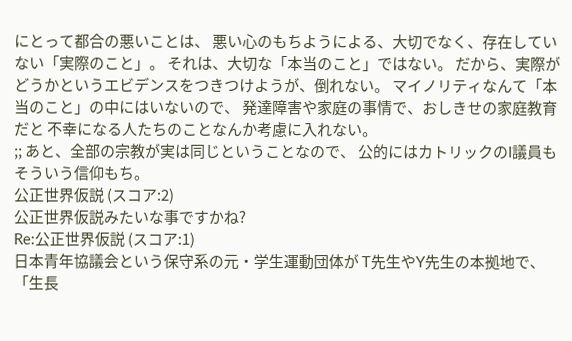にとって都合の悪いことは、 悪い心のもちようによる、大切でなく、存在していない「実際のこと」。 それは、大切な「本当のこと」ではない。 だから、実際がどうかというエビデンスをつきつけようが、倒れない。 マイノリティなんて「本当のこと」の中にはいないので、 発達障害や家庭の事情で、おしきせの家庭教育だと 不幸になる人たちのことなんか考慮に入れない。
;; あと、全部の宗教が実は同じということなので、 公的にはカトリックのI議員もそういう信仰もち。
公正世界仮説 (スコア:2)
公正世界仮説みたいな事ですかね?
Re:公正世界仮説 (スコア:1)
日本青年協議会という保守系の元・学生運動団体が T先生やY先生の本拠地で、 「生長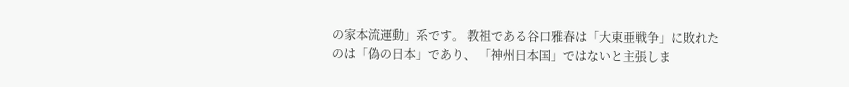の家本流運動」系です。 教祖である谷口雅春は「大東亜戦争」に敗れたのは「偽の日本」であり、 「神州日本国」ではないと主張しま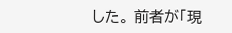した。 前者が「現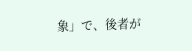象」で、後者が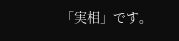「実相」です。